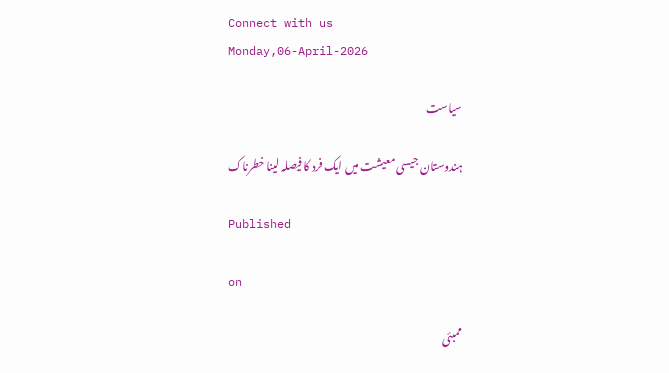Connect with us
Monday,06-April-2026

سیاست

ہندوستان جیسی معیشت میں ایک فرد کا فیصلہ لینا خطرناک

Published

on

ممبئی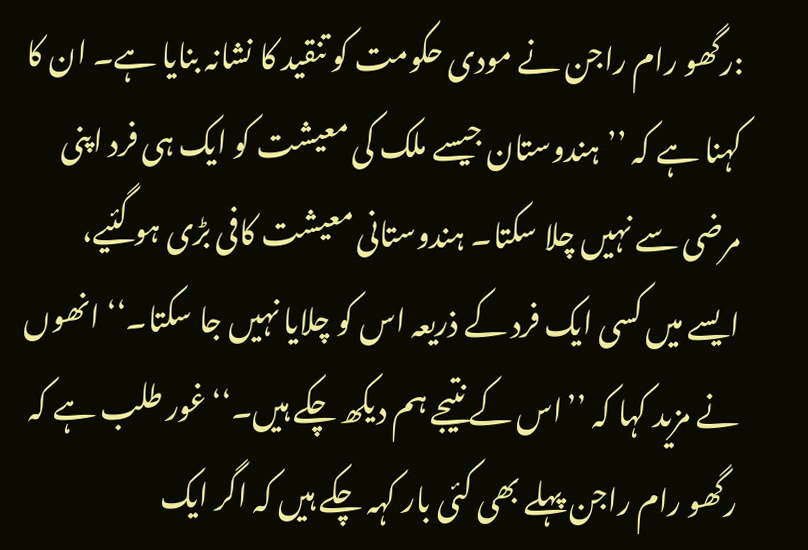:رگھو رام راجن نے مودی حکومت کو تنقید کا نشانہ بنایا ہے۔ ان کا کہنا ہے کہ ’’ہندوستان جیسے ملک کی معیشت کو ایک ہی فرد اپنی مرضی سے نہیں چلا سکتا۔ ہندوستانی معیشت کافی بڑی ہو گئیے، ایسے میں کسی ایک فرد کے ذریعہ اس کو چلایا نہیں جا سکتا۔‘‘ انھوں نے مزید کہا کہ ’’اس کے نتیجے ہم دیکھ چکے ہیں۔‘‘غور طلب ہے کہ رگھو رام راجن پہلے بھی کئی بار کہہ چکے ہیں کہ اگر ایک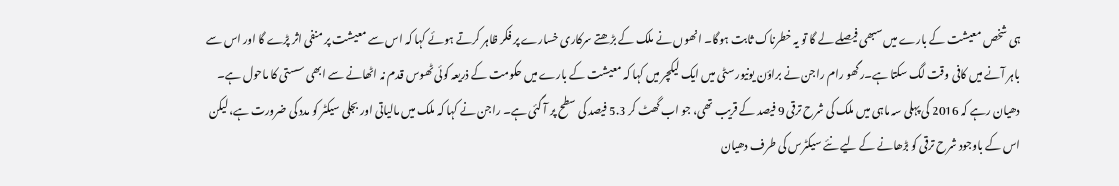ہی شخص معیشت کے بارے میں سبھی فیصلے لے گا تو یہ خطرناک ثابت ہوگا۔ انھوں نے ملک کے بڑھتے سرکاری خسارے پر فکر ظاہر کرتے ہوئے کہا کہ اس سے معیشت پر منفی اثر پڑے گا اور اس سے باہر آنے میں کافی وقت لگ سکتا ہے۔رگھو رام راجن نے براؤن یونیورسٹی میں ایک لیکچر میں کہا کہ معیشت کے بارے میں حکومت کے ذریعہ کوئی ٹھوس قدم نہ اٹھانے سے ابھی سستی کا ماحول ہے۔ دھیان رہے کہ 2016 کی پہلی سہ ماہی میں ملک کی شرح ترقی 9 فیصد کے قریب تھی، جو اب گھٹ کر 5.3 فیصد کی سطح پر آ گئی ہے۔ راجن نے کہا کہ ملک میں مالیاتی اور بجلی سیکٹر کو مدد کی ضرورت ہے، لیکن اس کے باوجود شرح ترقی کو بڑھانے کے لیے نئے سیکٹرس کی طرف دھیان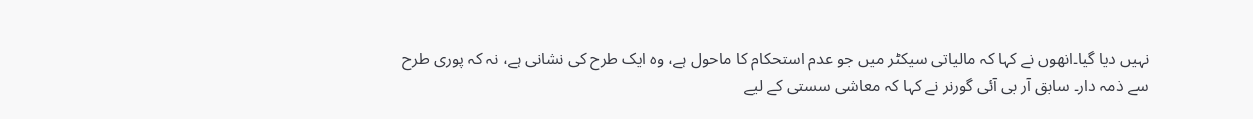نہیں دیا گیا۔انھوں نے کہا کہ مالیاتی سیکٹر میں جو عدم استحکام کا ماحول ہے، وہ ایک طرح کی نشانی ہے، نہ کہ پوری طرح سے ذمہ دار۔ سابق آر بی آئی گورنر نے کہا کہ معاشی سستی کے لیے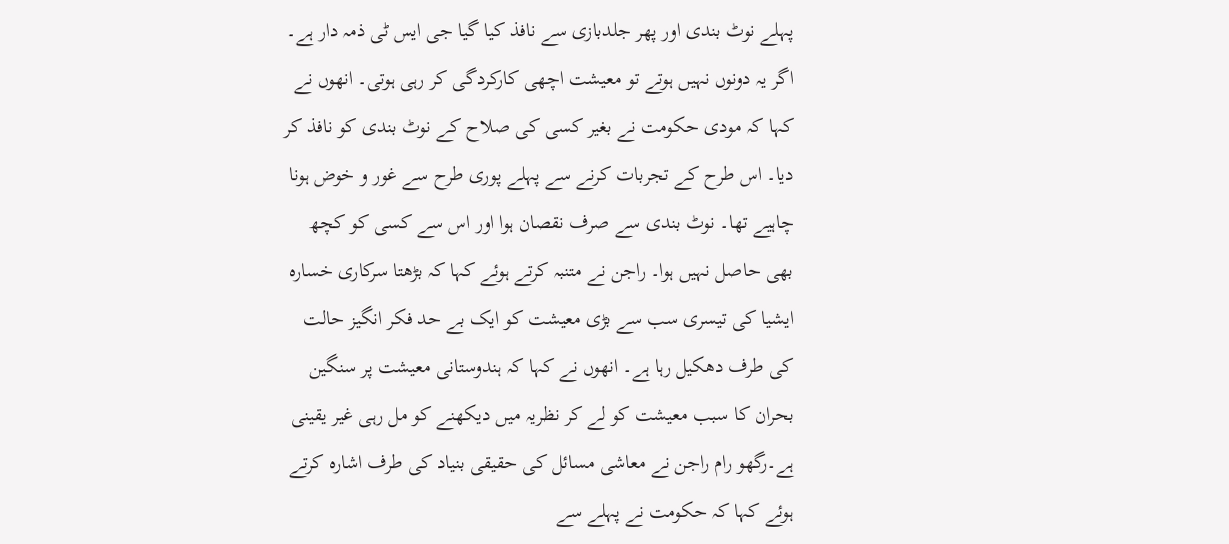پہلے نوٹ بندی اور پھر جلدبازی سے نافذ کیا گیا جی ایس ٹی ذمہ دار ہے۔ اگر یہ دونوں نہیں ہوتے تو معیشت اچھی کارکردگی کر رہی ہوتی۔ انھوں نے کہا کہ مودی حکومت نے بغیر کسی کی صلاح کے نوٹ بندی کو نافذ کر دیا۔ اس طرح کے تجربات کرنے سے پہلے پوری طرح سے غور و خوض ہونا چاہیے تھا۔ نوٹ بندی سے صرف نقصان ہوا اور اس سے کسی کو کچھ بھی حاصل نہیں ہوا۔ راجن نے متنبہ کرتے ہوئے کہا کہ بڑھتا سرکاری خسارہ ایشیا کی تیسری سب سے بڑی معیشت کو ایک بے حد فکر انگیز حالت کی طرف دھکیل رہا ہے۔ انھوں نے کہا کہ ہندوستانی معیشت پر سنگین بحران کا سبب معیشت کو لے کر نظریہ میں دیکھنے کو مل رہی غیر یقینی ہے۔رگھو رام راجن نے معاشی مسائل کی حقیقی بنیاد کی طرف اشارہ کرتے ہوئے کہا کہ حکومت نے پہلے سے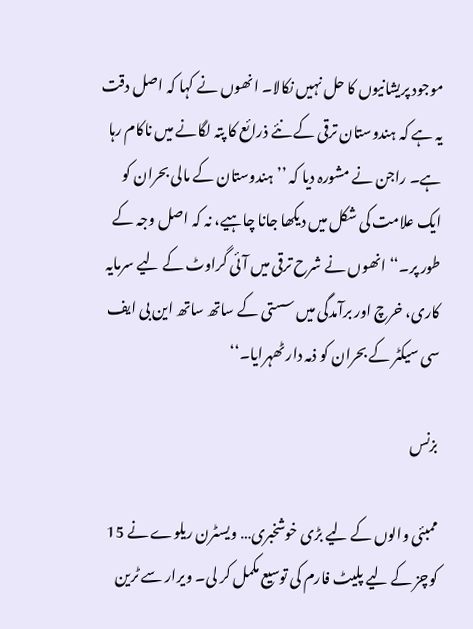موجود پریشانیوں کا حل نہیں نکالا۔ انھوں نے کہا کہ اصل دقت یہ ہے کہ ہندوستان ترقی کے نئے ذرائع کا پتہ لگانے میں ناکام رہا ہے۔ راجن نے مشورہ دیا کہ ’’ہندوستان کے مالی بحران کو ایک علامت کی شکل میں دیکھا جانا چاہیے، نہ کہ اصل وجہ کے طور پر۔‘‘ انھوں نے شرح ترقی میں آئی گراوٹ کے لیے سرمایہ کاری، خرچ اور برآمدگی میں سستی کے ساتھ ساتھ این بی ایف سی سیکٹر کے بحران کو ذمہ دار ٹھہرایا۔‘‘

بزنس

ممبئی والوں کے لیے بڑی خوشخبری… ویسٹرن ریلوے نے 15 کوچز کے لیے پلیٹ فارم کی توسیع مکمل کر لی۔ ویرار سے ٹرین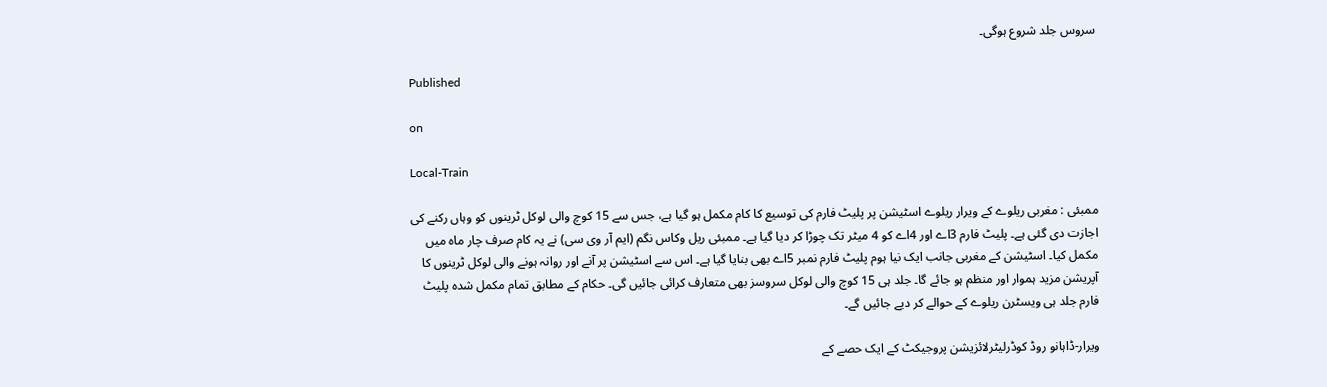سروس جلد شروع ہوگی۔

Published

on

Local-Train

ممبئی : مغربی ریلوے کے ویرار ریلوے اسٹیشن پر پلیٹ فارم کی توسیع کا کام مکمل ہو گیا ہے، جس سے 15 کوچ والی لوکل ٹرینوں کو وہاں رکنے کی اجازت دی گئی ہے۔ پلیٹ فارم 3اے اور 4اے کو 4 میٹر تک چوڑا کر دیا گیا ہے۔ ممبئی ریل وکاس نگم (ایم آر وی سی) نے یہ کام صرف چار ماہ میں مکمل کیا۔ اسٹیشن کے مغربی جانب ایک نیا ہوم پلیٹ فارم نمبر 5اے بھی بنایا گیا ہے۔ اس سے اسٹیشن پر آنے اور روانہ ہونے والی لوکل ٹرینوں کا آپریشن مزید ہموار اور منظم ہو جائے گا۔ جلد ہی 15 کوچ والی لوکل سروسز بھی متعارف کرائی جائیں گی۔ حکام کے مطابق تمام مکمل شدہ پلیٹ فارم جلد ہی ویسٹرن ریلوے کے حوالے کر دیے جائیں گے۔

ویرار-ڈاہانو روڈ کوڈرلیٹرلائزیشن پروجیکٹ کے ایک حصے کے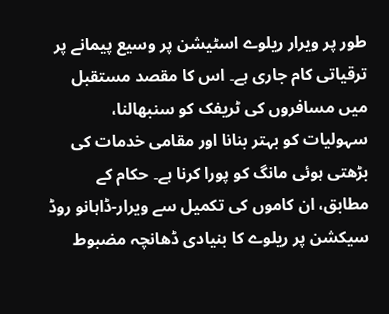طور پر ویرار ریلوے اسٹیشن پر وسیع پیمانے پر ترقیاتی کام جاری ہے۔ اس کا مقصد مستقبل میں مسافروں کی ٹریفک کو سنبھالنا، سہولیات کو بہتر بنانا اور مقامی خدمات کی بڑھتی ہوئی مانگ کو پورا کرنا ہے۔ حکام کے مطابق، ان کاموں کی تکمیل سے ویرار-ڈاہانو روڈ سیکشن پر ریلوے کا بنیادی ڈھانچہ مضبوط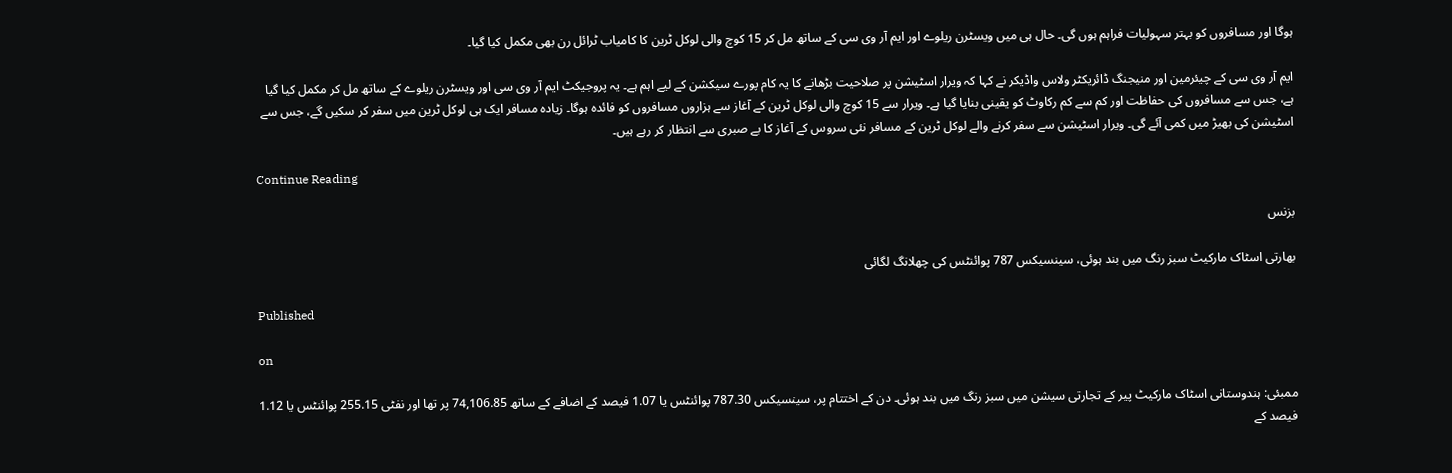ہوگا اور مسافروں کو بہتر سہولیات فراہم ہوں گی۔ حال ہی میں ویسٹرن ریلوے اور ایم آر وی سی کے ساتھ مل کر 15 کوچ والی لوکل ٹرین کا کامیاب ٹرائل رن بھی مکمل کیا گیا۔

ایم آر وی سی کے چیئرمین اور منیجنگ ڈائریکٹر ولاس واڈیکر نے کہا کہ ویرار اسٹیشن پر صلاحیت بڑھانے کا یہ کام پورے سیکشن کے لیے اہم ہے۔ یہ پروجیکٹ ایم آر وی سی اور ویسٹرن ریلوے کے ساتھ مل کر مکمل کیا گیا ہے، جس سے مسافروں کی حفاظت اور کم سے کم رکاوٹ کو یقینی بنایا گیا ہے۔ ویرار سے 15 کوچ والی لوکل ٹرین کے آغاز سے ہزاروں مسافروں کو فائدہ ہوگا۔ زیادہ مسافر ایک ہی لوکل ٹرین میں سفر کر سکیں گے، جس سے اسٹیشن کی بھیڑ میں کمی آئے گی۔ ویرار اسٹیشن سے سفر کرنے والے لوکل ٹرین کے مسافر نئی سروس کے آغاز کا بے صبری سے انتظار کر رہے ہیں۔

Continue Reading

بزنس

بھارتی اسٹاک مارکیٹ سبز رنگ میں بند ہوئی، سینسیکس 787 پوائنٹس کی چھلانگ لگائی

Published

on

ممبئی: ہندوستانی اسٹاک مارکیٹ پیر کے تجارتی سیشن میں سبز رنگ میں بند ہوئی۔ دن کے اختتام پر، سینسیکس 787.30 پوائنٹس یا 1.07 فیصد کے اضافے کے ساتھ 74,106.85 پر تھا اور نفٹی 255.15 پوائنٹس یا 1.12 فیصد کے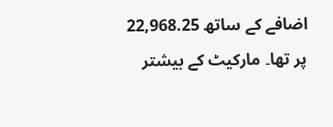اضافے کے ساتھ 22,968.25 پر تھا۔ مارکیٹ کے بیشتر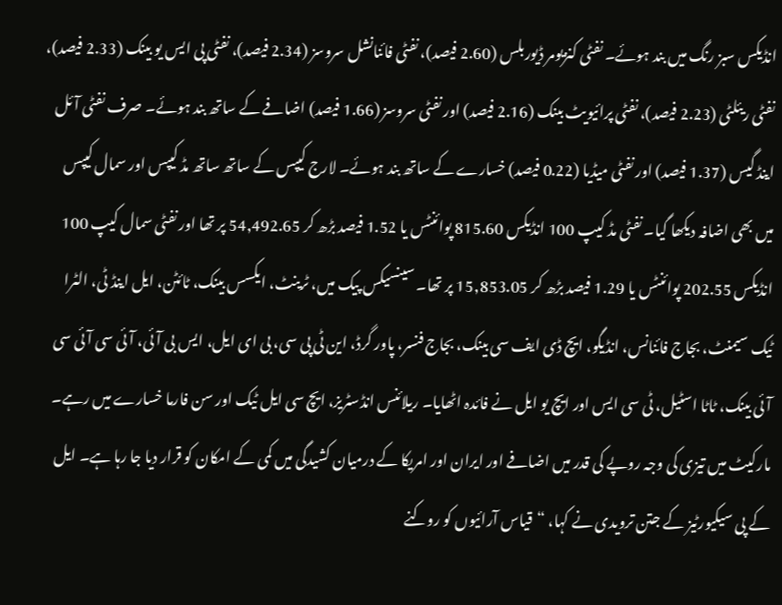انڈیکس سبز رنگ میں بند ہوئے۔ نفٹی کنزیومر ڈیوربلس (2.60 فیصد)، نفٹی فائنانشل سروسز (2.34 فیصد)، نفٹی پی ایس یو بینک (2.33 فیصد)، نفٹی ریئلٹی (2.23 فیصد)، نفٹی پرائیویٹ بینک (2.16 فیصد) اور نفٹی سروسز (1.66 فیصد) اضافے کے ساتھ بند ہوئے۔ صرف نفٹی آئل اینڈ گیس (1.37 فیصد) اور نفٹی میڈیا (0.22 فیصد) خسارے کے ساتھ بند ہوئے۔ لارج کیپس کے ساتھ ساتھ مڈ کیپس اور سمال کیپس میں بھی اضافہ دیکھا گیا۔ نفٹی مڈ کیپ 100 انڈیکس 815.60 پوائنٹس یا 1.52 فیصد بڑھ کر 54,492.65 پر تھا اور نفٹی سمال کیپ 100 انڈیکس 202.55 پوائنٹس یا 1.29 فیصد بڑھ کر 15,853.05 پر تھا۔ سینسیکس پیک میں، ٹرینٹ، ایکسس بینک، ٹائٹن، ایل اینڈ ٹی، الٹرا ٹیک سیمنٹ، بجاج فائنانس، انڈیگو، ایچ ڈی ایف سی بینک، بجاج فنسر، پاور گرڈ، این ٹی پی سی، بی ای ایل، ایس بی آئی، آئی سی آئی سی آئی بینک، ٹاٹا اسٹیل، ٹی سی ایس اور ایچ یو ایل نے فائدہ اٹھایا۔ ریلائنس انڈسٹریز، ایچ سی ایل ٹیک اور سن فارما خسارے میں رہے۔ مارکیٹ میں تیزی کی وجہ روپے کی قدر میں اضافے اور ایران اور امریکا کے درمیان کشیدگی میں کمی کے امکان کو قرار دیا جا رہا ہے۔ ایل کے پی سیکیورٹیز کے جتن ترویدی نے کہا، “قیاس آرائیوں کو روکنے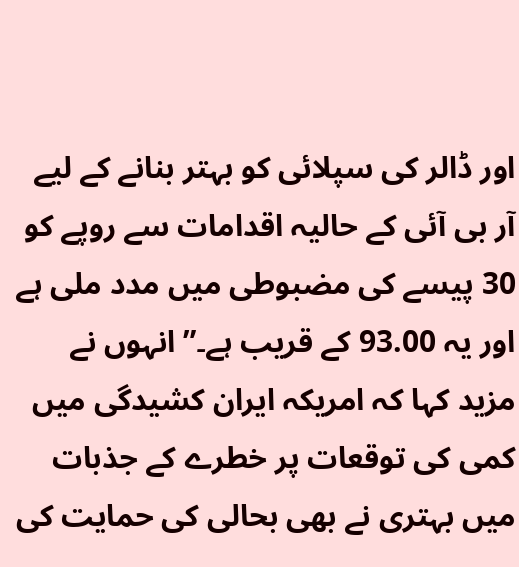اور ڈالر کی سپلائی کو بہتر بنانے کے لیے آر بی آئی کے حالیہ اقدامات سے روپے کو 30 پیسے کی مضبوطی میں مدد ملی ہے اور یہ 93.00 کے قریب ہے۔” انہوں نے مزید کہا کہ امریکہ ایران کشیدگی میں کمی کی توقعات پر خطرے کے جذبات میں بہتری نے بھی بحالی کی حمایت کی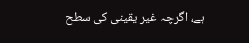ہے، اگرچہ غیر یقینی کی سطح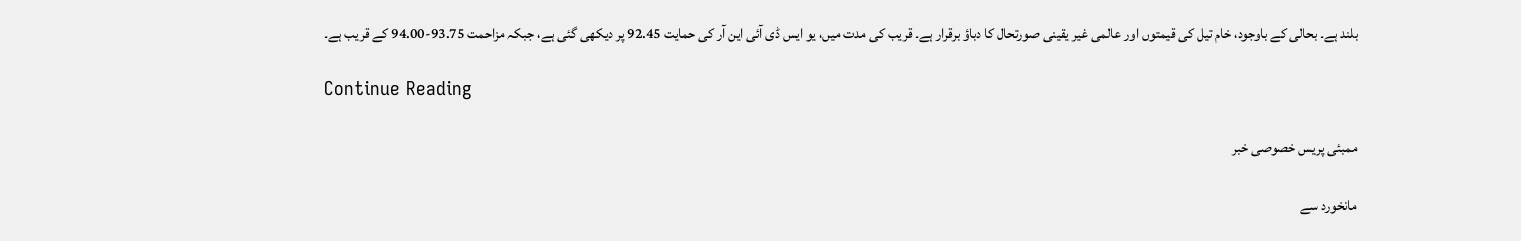بلند ہے۔ بحالی کے باوجود، خام تیل کی قیمتوں اور عالمی غیر یقینی صورتحال کا دباؤ برقرار ہے۔ قریب کی مدت میں، یو ایس ڈی آئی این آر کی حمایت 92.45 پر دیکھی گئی ہے، جبکہ مزاحمت 93.75-94.00 کے قریب ہے۔

Continue Reading

ممبئی پریس خصوصی خبر

مانخورد سے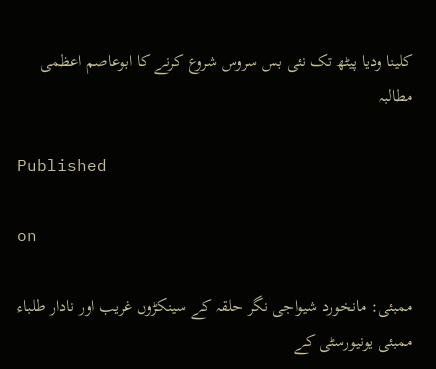کلینا ودیا پیٹھ تک نئی بس سروس شروع کرنے کا ابوعاصم اعظمی مطالبہ

Published

on

ممبئی: مانخورد شیواجی نگر حلقہ کے سینکڑوں غریب اور نادار طلباء ممبئی یونیورسٹی کے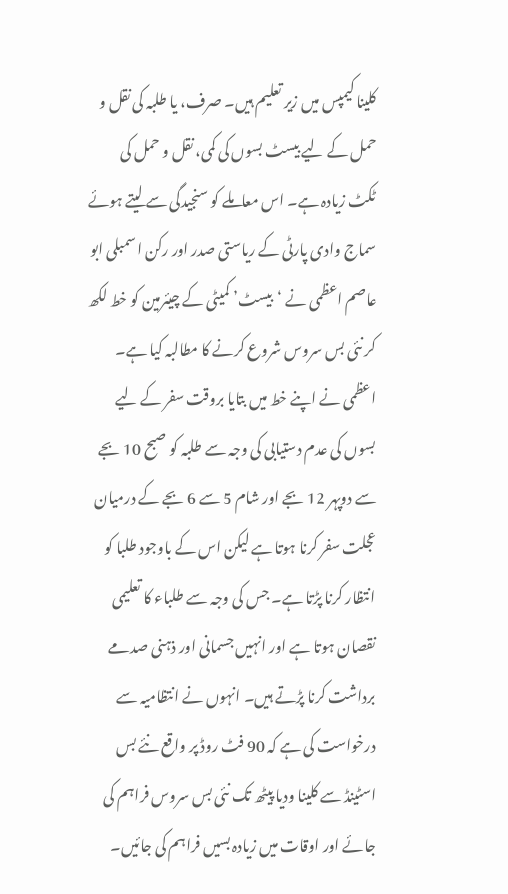کلینا کیمپس میں زیر تعلیم ہیں۔ صرف، یا طلبہ کی نقل و حمل کے لیے بیسٹ بسوں کی کمی، نقل و حمل کی ٹکٹ زیادہ ہے۔ اس معاملے کو سنجیدگی سے لیتے ہوئے سماج وادی پارٹی کے ریاستی صدر اور رکن اسمبلی ابو عاصم اعظمی نے ‘بیسٹ’ کمیٹی کے چیئرمین کو خط لکھ کر نئی بس سروس شروع کرنے کا مطالبہ کیا ہے۔
اعظمی نے اپنے خط میں بتایا بروقت سفر کے لیے بسوں کی عدم دستیابی کی وجہ سے طلبہ کو صبح 10 بجے سے دوپہر 12 بجے اور شام 5 سے 6 بجے کے درمیان عجلت سفر کرنا ہوتا ہے لیکن اس کے باوجود طلبا کو انتظار کرنا پڑتا ہے۔ جس کی وجہ سے طلباء کا تعلیمی نقصان ہوتا ہے اور انہیں جسمانی اور ذہنی صدمے برداشت کرنا پڑتے ہیں۔ انہوں نے انتظامیہ سے درخواست کی ہے کہ 90 فٹ روڈ پر واقع نئے بس اسٹینڈ سے کلینا ودیا پیٹھ تک نئی بس سروس فراہم کی جائے اور اوقات میں زیادہ بسیں فراہم کی جائیں۔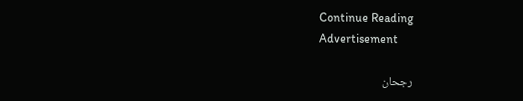Continue Reading
Advertisement

رجحان